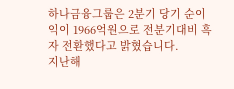하나금융그룹은 2분기 당기 순이익이 1966억원으로 전분기대비 흑자 전환했다고 밝혔습니다.
지난해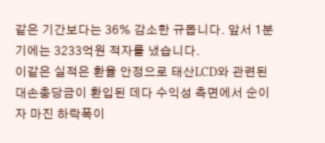같은 기간보다는 36% 감소한 규몹니다. 앞서 1분기에는 3233억원 적자를 냈습니다.
이같은 실적은 환율 안정으로 태산LCD와 관련된 대손충당금이 환입된 데다 수익성 측면에서 순이자 마진 하락폭이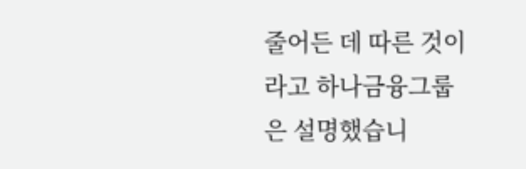줄어든 데 따른 것이라고 하나금융그룹은 설명했습니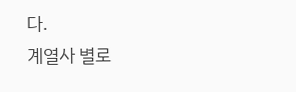다.
계열사 별로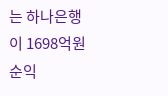는 하나은행이 1698억원 순익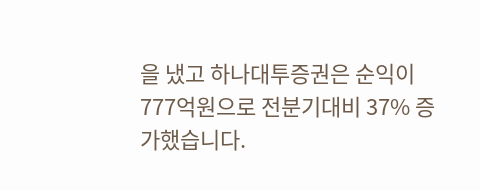을 냈고 하나대투증권은 순익이 777억원으로 전분기대비 37% 증가했습니다.